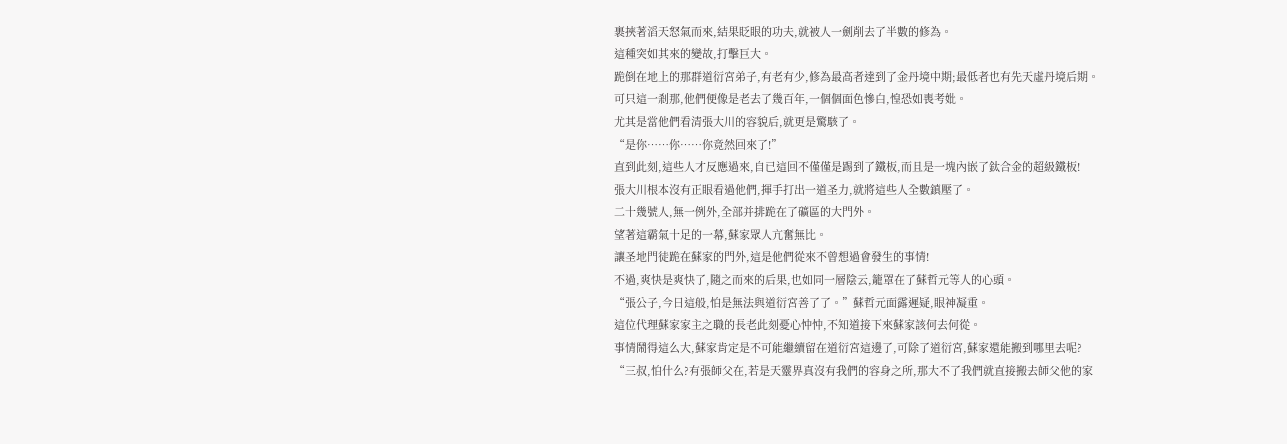裹挾著滔天怒氣而來,結果眨眼的功夫,就被人一劍削去了半數的修為。
這種突如其來的變故,打擊巨大。
跪倒在地上的那群道衍宮弟子,有老有少,修為最高者達到了金丹境中期;最低者也有先天虛丹境后期。
可只這一剎那,他們便像是老去了幾百年,一個個面色慘白,惶恐如喪考妣。
尤其是當他們看清張大川的容貌后,就更是驚駭了。
“是你……你……你竟然回來了!”
直到此刻,這些人才反應過來,自已這回不僅僅是踢到了鐵板,而且是一塊內嵌了鈦合金的超級鐵板!
張大川根本沒有正眼看過他們,揮手打出一道圣力,就將這些人全數鎮壓了。
二十幾號人,無一例外,全部并排跪在了礦區的大門外。
望著這霸氣十足的一幕,蘇家眾人亢奮無比。
讓圣地門徒跪在蘇家的門外,這是他們從來不曾想過會發生的事情!
不過,爽快是爽快了,隨之而來的后果,也如同一層陰云,籠罩在了蘇哲元等人的心頭。
“張公子,今日這般,怕是無法與道衍宮善了了。”蘇哲元面露遲疑,眼神凝重。
這位代理蘇家家主之職的長老此刻憂心忡忡,不知道接下來蘇家該何去何從。
事情鬧得這么大,蘇家肯定是不可能繼續留在道衍宮這邊了,可除了道衍宮,蘇家還能搬到哪里去呢?
“三叔,怕什么?有張師父在,若是天靈界真沒有我們的容身之所,那大不了我們就直接搬去師父他的家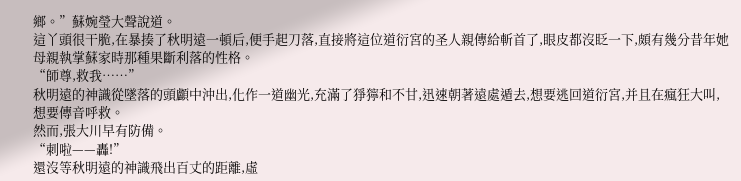鄉。”蘇婉瑩大聲說道。
這丫頭很干脆,在暴揍了秋明遠一頓后,便手起刀落,直接將這位道衍宮的圣人親傳給斬首了,眼皮都沒眨一下,頗有幾分昔年她母親執掌蘇家時那種果斷利落的性格。
“師尊,救我……”
秋明遠的神識從墜落的頭顱中沖出,化作一道幽光,充滿了猙獰和不甘,迅速朝著遠處遁去,想要逃回道衍宮,并且在瘋狂大叫,想要傳音呼救。
然而,張大川早有防備。
“刺啦——轟!”
還沒等秋明遠的神識飛出百丈的距離,虛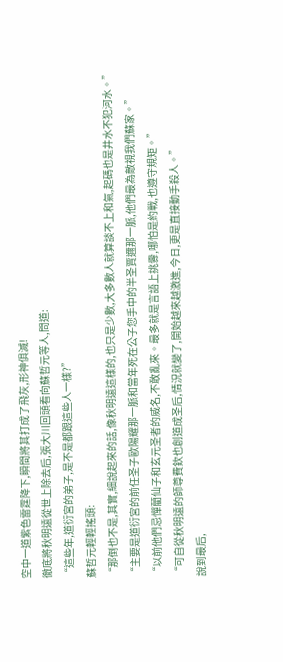空中一道紫色雷霆降下,瞬間將其打成了飛灰,形神俱滅!
徹底將秋明遠從世上除去后,張大川回頭看向蘇哲元等人,問道:
“這些年,道衍宮的弟子,是不是都跟這些人一樣?”
蘇哲元輕輕搖頭:
“那倒也不是,其實,細說起來的話,像秋明遠這樣的,也只是少數,大多數人就算談不上和氣,起碼也是井水不犯河水。”
“主要是道衍宮的前任圣子歐陽耀那一脈和當年死在公子您手中的半圣賈邇那一脈,他們最為敵視我們蘇家。”
“以前他們忌憚藺仙子和玄元圣者的威名,不敢亂來。最多就是言語上挑釁,哪怕是約戰,也遵守規矩。”
“可自從秋明遠的師尊費欽也創道成圣后,情況就變了,開始越來越激進,今日,更是直接動手殺人。”
說到最后,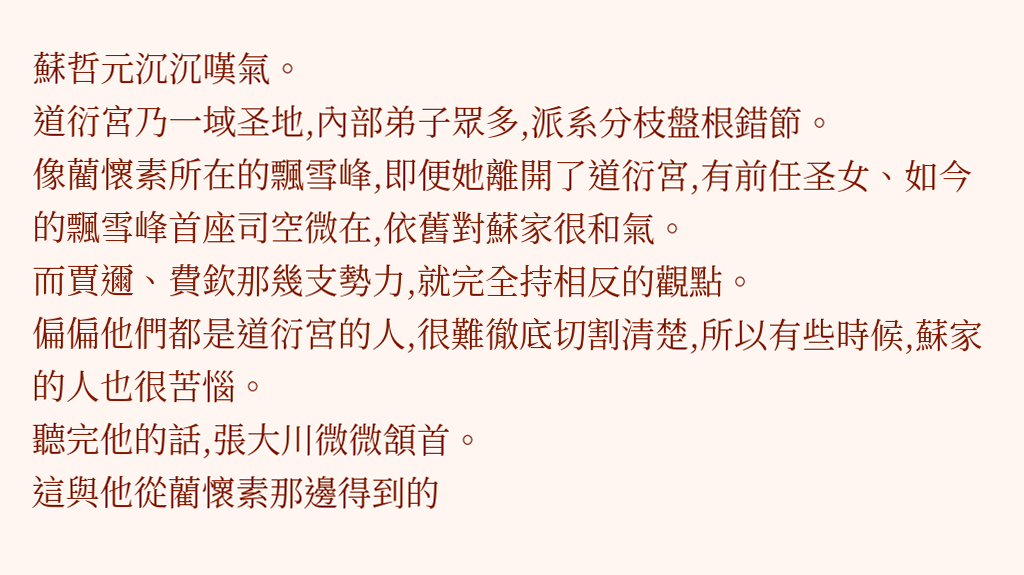蘇哲元沉沉嘆氣。
道衍宮乃一域圣地,內部弟子眾多,派系分枝盤根錯節。
像藺懷素所在的飄雪峰,即便她離開了道衍宮,有前任圣女、如今的飄雪峰首座司空微在,依舊對蘇家很和氣。
而賈邇、費欽那幾支勢力,就完全持相反的觀點。
偏偏他們都是道衍宮的人,很難徹底切割清楚,所以有些時候,蘇家的人也很苦惱。
聽完他的話,張大川微微頷首。
這與他從藺懷素那邊得到的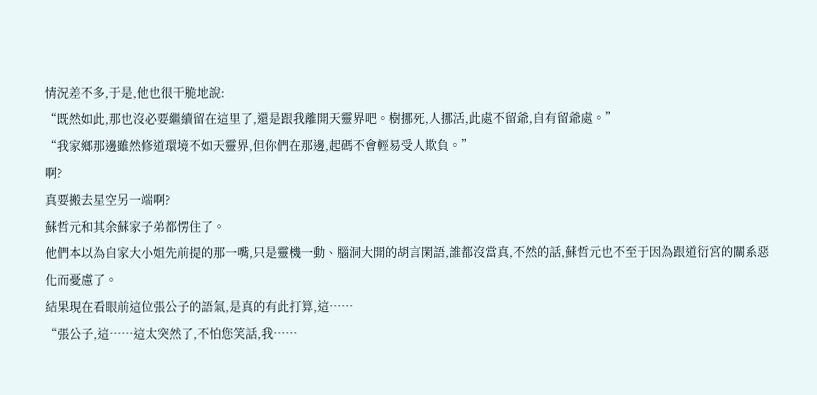情況差不多,于是,他也很干脆地說:
“既然如此,那也沒必要繼續留在這里了,還是跟我離開天靈界吧。樹挪死,人挪活,此處不留爺,自有留爺處。”
“我家鄉那邊雖然修道環境不如天靈界,但你們在那邊,起碼不會輕易受人欺負。”
啊?
真要搬去星空另一端啊?
蘇哲元和其余蘇家子弟都愣住了。
他們本以為自家大小姐先前提的那一嘴,只是靈機一動、腦洞大開的胡言閑語,誰都沒當真,不然的話,蘇哲元也不至于因為跟道衍宮的關系惡化而憂慮了。
結果現在看眼前這位張公子的語氣,是真的有此打算,這……
“張公子,這……這太突然了,不怕您笑話,我……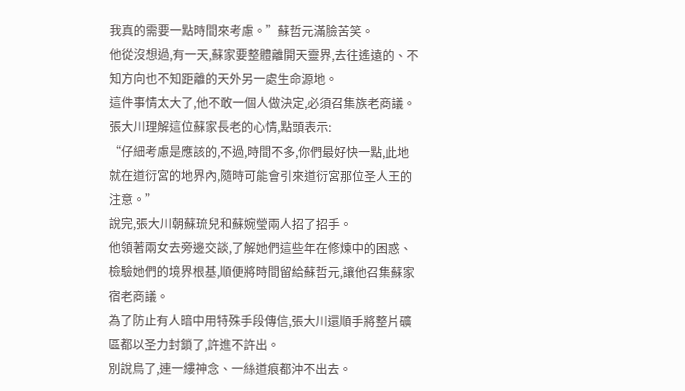我真的需要一點時間來考慮。”蘇哲元滿臉苦笑。
他從沒想過,有一天,蘇家要整體離開天靈界,去往遙遠的、不知方向也不知距離的天外另一處生命源地。
這件事情太大了,他不敢一個人做決定,必須召集族老商議。
張大川理解這位蘇家長老的心情,點頭表示:
“仔細考慮是應該的,不過,時間不多,你們最好快一點,此地就在道衍宮的地界內,隨時可能會引來道衍宮那位圣人王的注意。”
說完,張大川朝蘇琉兒和蘇婉瑩兩人招了招手。
他領著兩女去旁邊交談,了解她們這些年在修煉中的困惑、檢驗她們的境界根基,順便將時間留給蘇哲元,讓他召集蘇家宿老商議。
為了防止有人暗中用特殊手段傳信,張大川還順手將整片礦區都以圣力封鎖了,許進不許出。
別說鳥了,連一縷神念、一絲道痕都沖不出去。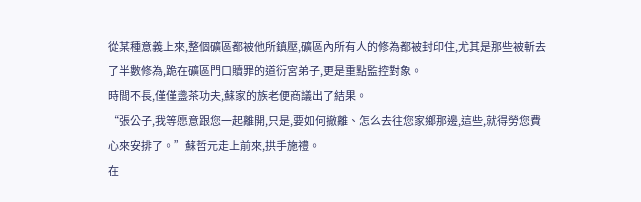從某種意義上來,整個礦區都被他所鎮壓,礦區內所有人的修為都被封印住,尤其是那些被斬去了半數修為,跪在礦區門口贖罪的道衍宮弟子,更是重點監控對象。
時間不長,僅僅盞茶功夫,蘇家的族老便商議出了結果。
“張公子,我等愿意跟您一起離開,只是,要如何撤離、怎么去往您家鄉那邊,這些,就得勞您費心來安排了。”蘇哲元走上前來,拱手施禮。
在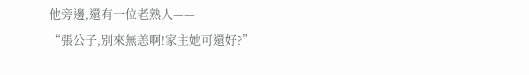他旁邊,還有一位老熟人——
“張公子,別來無恙啊!家主她可還好?”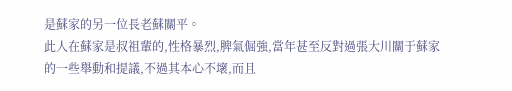是蘇家的另一位長老蘇關平。
此人在蘇家是叔祖輩的,性格暴烈,脾氣倔強,當年甚至反對過張大川關于蘇家的一些舉動和提議,不過其本心不壞,而且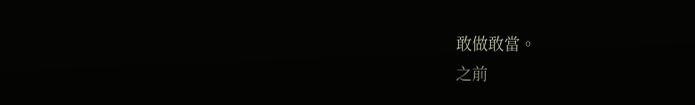敢做敢當。
之前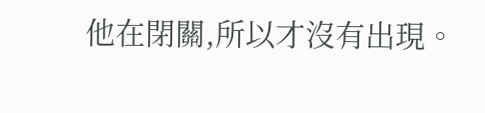他在閉關,所以才沒有出現。